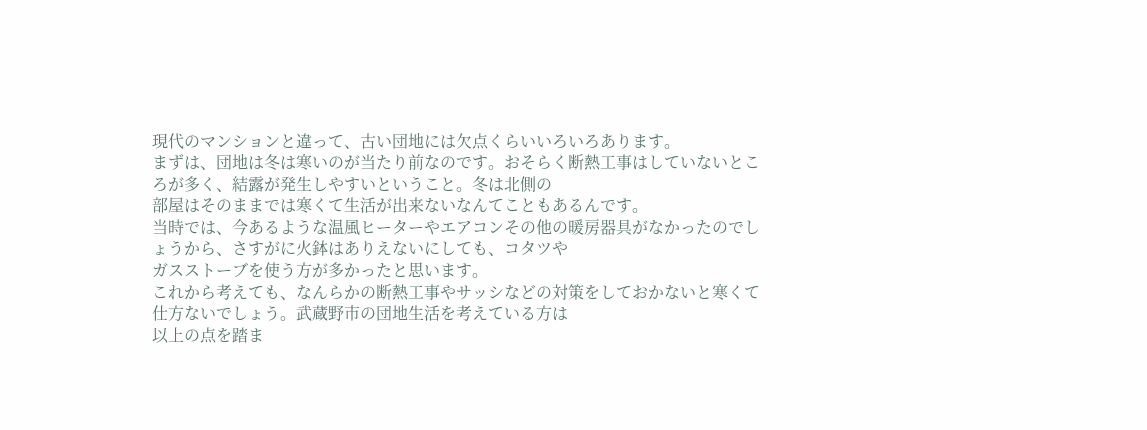現代のマンションと違って、古い団地には欠点くらいいろいろあります。
まずは、団地は冬は寒いのが当たり前なのです。おそらく断熱工事はしていないところが多く、結露が発生しやすいということ。冬は北側の
部屋はそのままでは寒くて生活が出来ないなんてこともあるんです。
当時では、今あるような温風ヒーターやエアコンその他の暖房器具がなかったのでしょうから、さすがに火鉢はありえないにしても、コタツや
ガスストーブを使う方が多かったと思います。
これから考えても、なんらかの断熱工事やサッシなどの対策をしておかないと寒くて仕方ないでしょう。武蔵野市の団地生活を考えている方は
以上の点を踏ま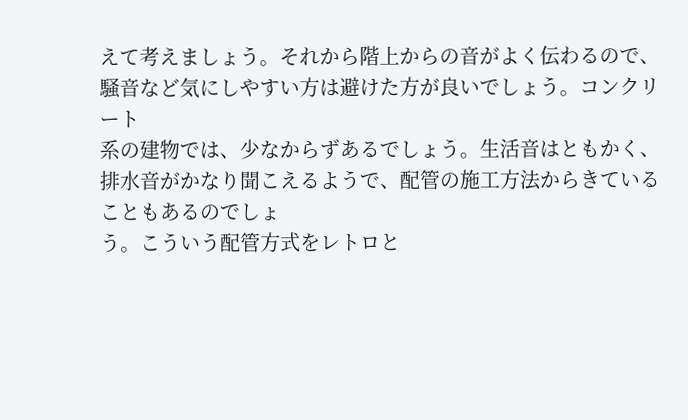えて考えましょう。それから階上からの音がよく伝わるので、騒音など気にしやすい方は避けた方が良いでしょう。コンクリート
系の建物では、少なからずあるでしょう。生活音はともかく、排水音がかなり聞こえるようで、配管の施工方法からきていることもあるのでしょ
う。こういう配管方式をレトロと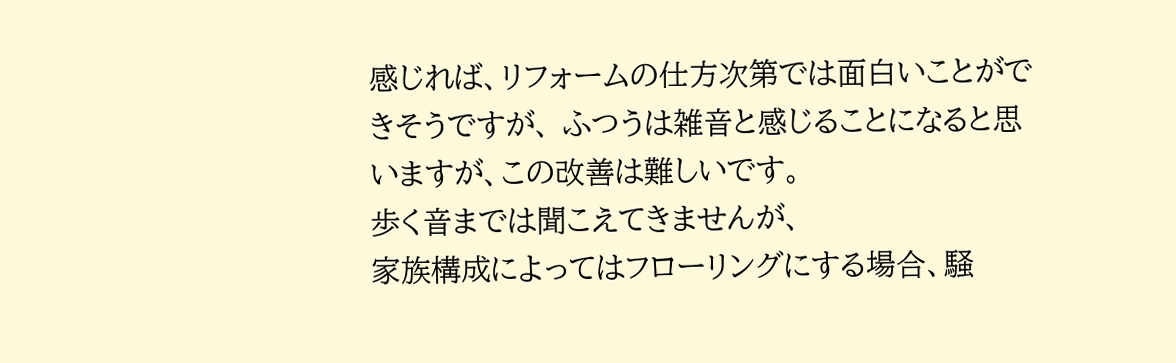感じれば、リフォームの仕方次第では面白いことができそうですが、 ふつうは雑音と感じることになると思
いますが、この改善は難しいです。
歩く音までは聞こえてきませんが、
家族構成によってはフローリングにする場合、騒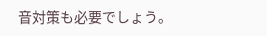音対策も必要でしょう。